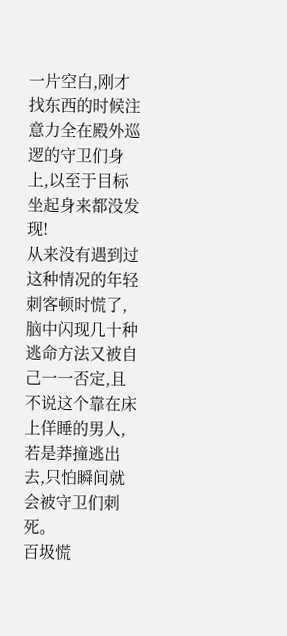一片空白,刚才找东西的时候注意力全在殿外巡逻的守卫们身上,以至于目标坐起身来都没发现!
从来没有遇到过这种情况的年轻刺客顿时慌了,脑中闪现几十种逃命方法又被自己一一否定,且不说这个靠在床上佯睡的男人,若是莽撞逃出去,只怕瞬间就会被守卫们刺死。
百圾慌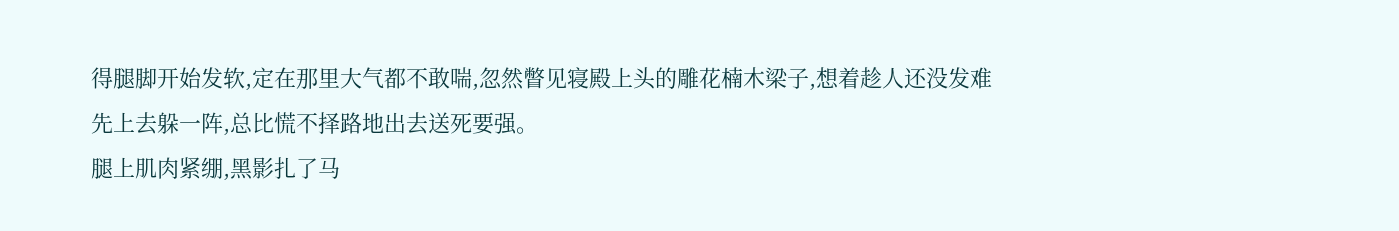得腿脚开始发软,定在那里大气都不敢喘,忽然瞥见寝殿上头的雕花楠木梁子,想着趁人还没发难先上去躲一阵,总比慌不择路地出去送死要强。
腿上肌肉紧绷,黑影扎了马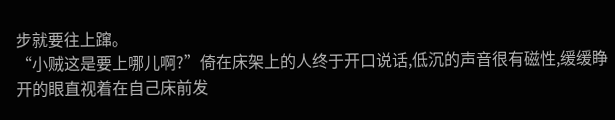步就要往上蹿。
“小贼这是要上哪儿啊?”倚在床架上的人终于开口说话,低沉的声音很有磁性,缓缓睁开的眼直视着在自己床前发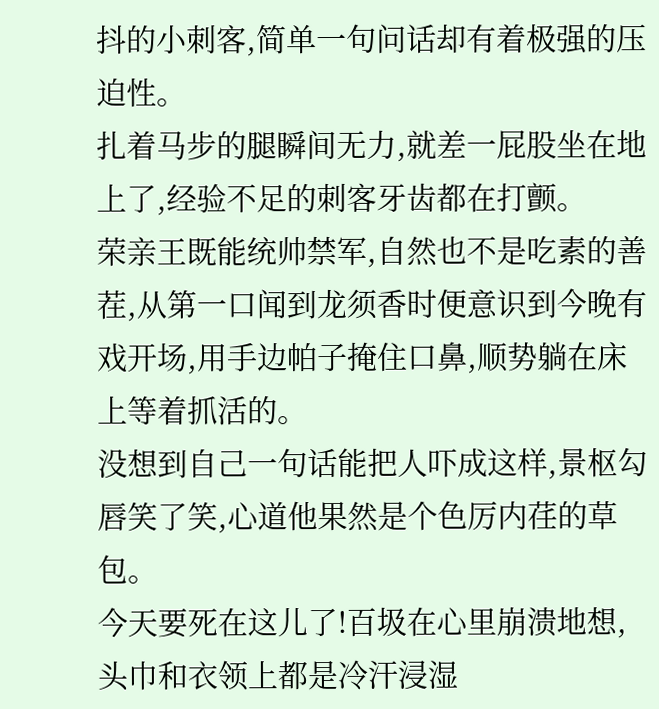抖的小刺客,简单一句问话却有着极强的压迫性。
扎着马步的腿瞬间无力,就差一屁股坐在地上了,经验不足的刺客牙齿都在打颤。
荣亲王既能统帅禁军,自然也不是吃素的善茬,从第一口闻到龙须香时便意识到今晚有戏开场,用手边帕子掩住口鼻,顺势躺在床上等着抓活的。
没想到自己一句话能把人吓成这样,景枢勾唇笑了笑,心道他果然是个色厉内荏的草包。
今天要死在这儿了!百圾在心里崩溃地想,头巾和衣领上都是冷汗浸湿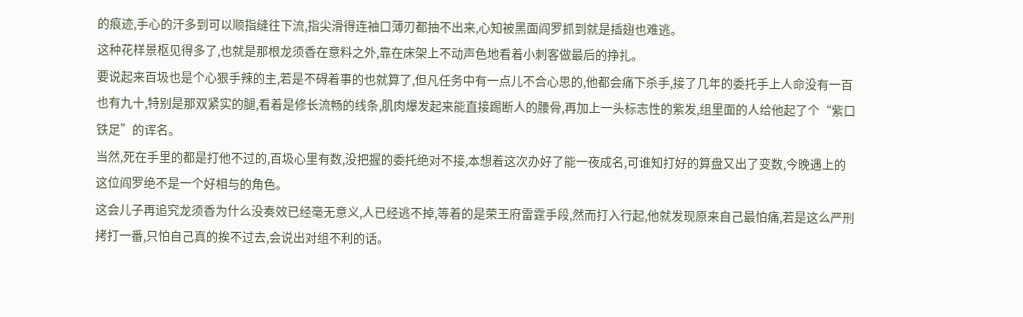的痕迹,手心的汗多到可以顺指缝往下流,指尖滑得连袖口薄刃都抽不出来,心知被黑面阎罗抓到就是插翅也难逃。
这种花样景枢见得多了,也就是那根龙须香在意料之外,靠在床架上不动声色地看着小刺客做最后的挣扎。
要说起来百圾也是个心狠手辣的主,若是不碍着事的也就算了,但凡任务中有一点儿不合心思的,他都会痛下杀手,接了几年的委托手上人命没有一百也有九十,特别是那双紧实的腿,看着是修长流畅的线条,肌肉爆发起来能直接踢断人的腰骨,再加上一头标志性的紫发,组里面的人给他起了个“紫口铁足”的诨名。
当然,死在手里的都是打他不过的,百圾心里有数,没把握的委托绝对不接,本想着这次办好了能一夜成名,可谁知打好的算盘又出了变数,今晚遇上的这位阎罗绝不是一个好相与的角色。
这会儿子再追究龙须香为什么没奏效已经毫无意义,人已经逃不掉,等着的是荣王府雷霆手段,然而打入行起,他就发现原来自己最怕痛,若是这么严刑拷打一番,只怕自己真的挨不过去,会说出对组不利的话。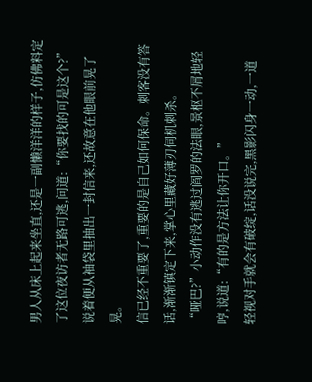男人从床上起来坐直,还是一副懒洋洋的样子,仿佛料定了这位夜访者无路可逃,问道:“你要找的可是这个?”说着便从袖袋里抽出一封信来,还故意在他眼前晃了晃。
信已经不重要了,重要的是自己如何保命。刺客没有答话,渐渐镇定下来,掌心里藏好薄刃伺机刺杀。
“哑巴?”小动作没有逃过阎罗的法眼,景枢不屑地轻哼,说道:“有的是方法让你开口。”
轻视对手就会有破绽,话没说完,黑影闪身一动,一道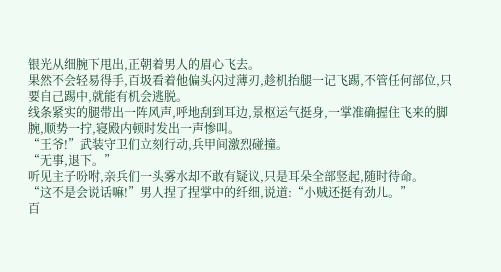银光从细腕下甩出,正朝着男人的眉心飞去。
果然不会轻易得手,百圾看着他偏头闪过薄刃,趁机抬腿一记飞踢,不管任何部位,只要自己踢中,就能有机会逃脱。
线条紧实的腿带出一阵风声,呼地刮到耳边,景枢运气挺身,一掌准确握住飞来的脚腕,顺势一拧,寝殿内顿时发出一声惨叫。
“王爷!”武装守卫们立刻行动,兵甲间激烈碰撞。
“无事,退下。”
听见主子吩咐,亲兵们一头雾水却不敢有疑议,只是耳朵全部竖起,随时待命。
“这不是会说话嘛!”男人捏了捏掌中的纤细,说道:“小贼还挺有劲儿。”
百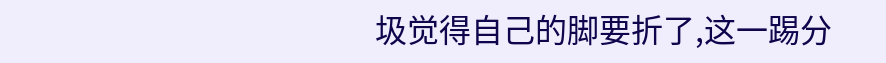圾觉得自己的脚要折了,这一踢分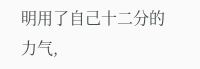明用了自己十二分的力气,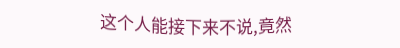这个人能接下来不说,竟然